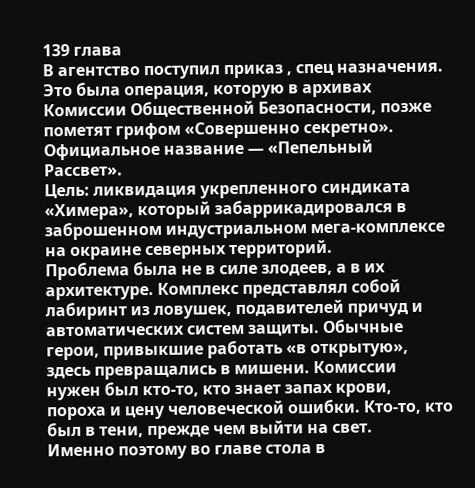139 глава
В агентство поступил приказ , спец назначения.
Это была операция, которую в архивах Комиссии Общественной Безопасности, позже пометят грифом «Совершенно секретно». Официальное название — «Пепельный Рассвет».
Цель: ликвидация укрепленного синдиката «Химера», который забаррикадировался в заброшенном индустриальном мега-комплексе на окраине северных территорий.
Проблема была не в силе злодеев, а в их архитектуре. Комплекс представлял собой лабиринт из ловушек, подавителей причуд и автоматических систем защиты. Обычные герои, привыкшие работать «в открытую», здесь превращались в мишени. Комиссии нужен был кто-то, кто знает запах крови, пороха и цену человеческой ошибки. Кто-то, кто был в тени, прежде чем выйти на свет.
Именно поэтому во главе стола в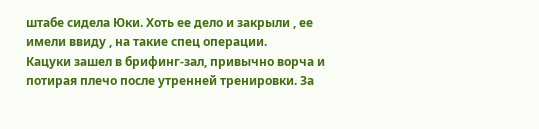штабе сидела Юки. Хоть ее дело и закрыли , ее имели ввиду , на такие спец операции.
Кацуки зашел в брифинг-зал, привычно ворча и потирая плечо после утренней тренировки. За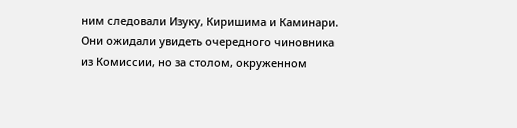ним следовали Изуку, Киришима и Каминари. Они ожидали увидеть очередного чиновника из Комиссии, но за столом, окруженном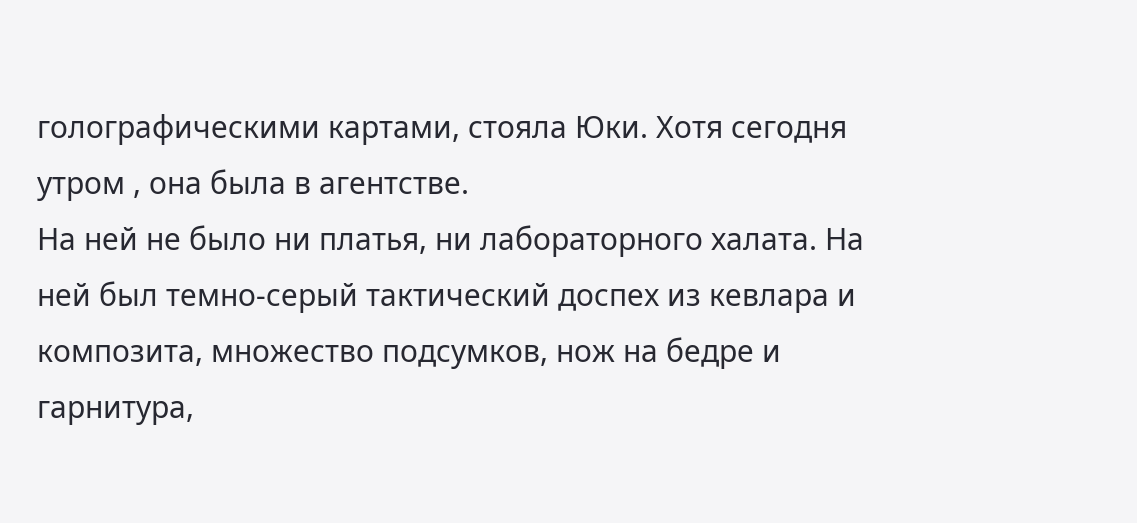голографическими картами, стояла Юки. Хотя сегодня утром , она была в агентстве.
На ней не было ни платья, ни лабораторного халата. На ней был темно-серый тактический доспех из кевлара и композита, множество подсумков, нож на бедре и гарнитура,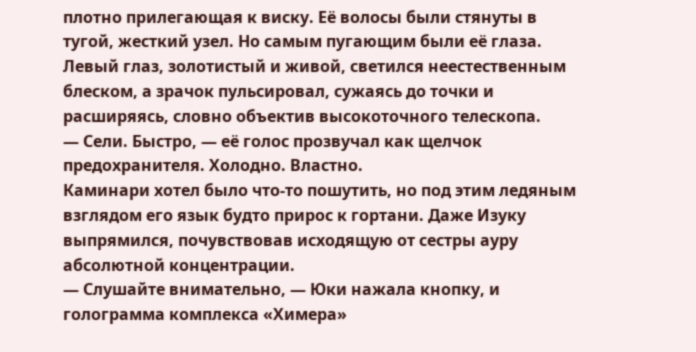плотно прилегающая к виску. Её волосы были стянуты в тугой, жесткий узел. Но самым пугающим были её глаза. Левый глаз, золотистый и живой, светился неестественным блеском, а зрачок пульсировал, сужаясь до точки и расширяясь, словно объектив высокоточного телескопа.
— Сели. Быстро, — её голос прозвучал как щелчок предохранителя. Холодно. Властно.
Каминари хотел было что-то пошутить, но под этим ледяным взглядом его язык будто прирос к гортани. Даже Изуку выпрямился, почувствовав исходящую от сестры ауру абсолютной концентрации.
— Слушайте внимательно, — Юки нажала кнопку, и голограмма комплекса «Химера»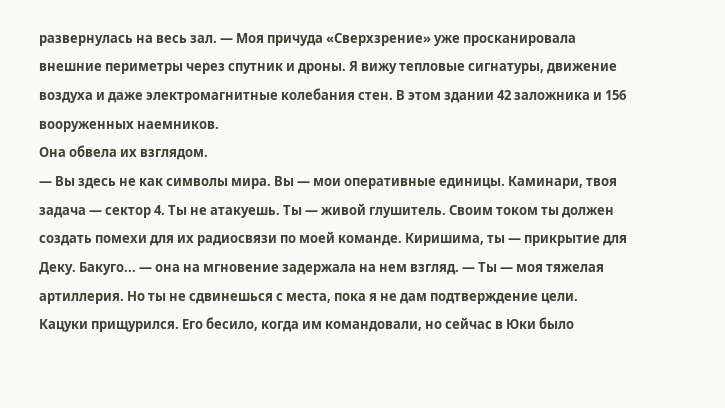развернулась на весь зал. — Моя причуда «Сверхзрение» уже просканировала внешние периметры через спутник и дроны. Я вижу тепловые сигнатуры, движение воздуха и даже электромагнитные колебания стен. В этом здании 42 заложника и 156 вооруженных наемников.
Она обвела их взглядом.
— Вы здесь не как символы мира. Вы — мои оперативные единицы. Каминари, твоя задача — сектор 4. Ты не атакуешь. Ты — живой глушитель. Своим током ты должен создать помехи для их радиосвязи по моей команде. Киришима, ты — прикрытие для Деку. Бакуго... — она на мгновение задержала на нем взгляд. — Ты — моя тяжелая артиллерия. Но ты не сдвинешься с места, пока я не дам подтверждение цели.
Кацуки прищурился. Его бесило, когда им командовали, но сейчас в Юки было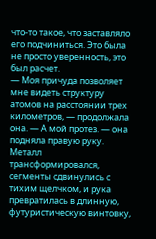что-то такое, что заставляло его подчиниться. Это была не просто уверенность, это был расчет.
— Моя причуда позволяет мне видеть структуру атомов на расстоянии трех километров, — продолжала она. — А мой протез. — она подняла правую руку. Металл трансформировался, сегменты сдвинулись с тихим щелчком, и рука превратилась в длинную, футуристическую винтовку,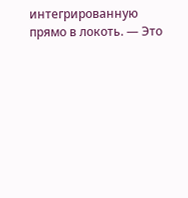интегрированную прямо в локоть. — Это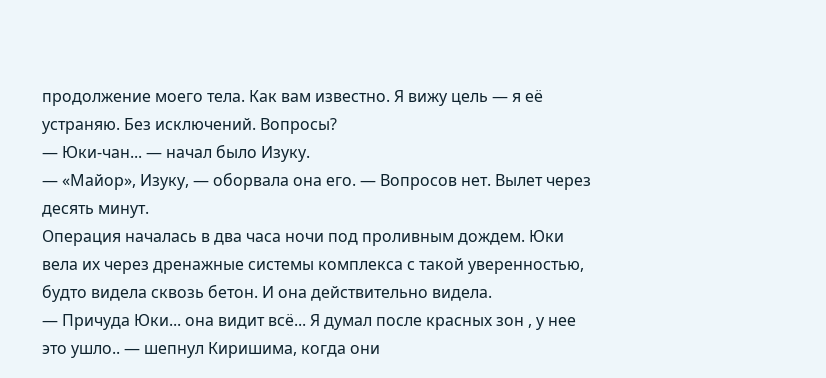продолжение моего тела. Как вам известно. Я вижу цель — я её устраняю. Без исключений. Вопросы?
— Юки-чан... — начал было Изуку.
— «Майор», Изуку, — оборвала она его. — Вопросов нет. Вылет через десять минут.
Операция началась в два часа ночи под проливным дождем. Юки вела их через дренажные системы комплекса с такой уверенностью, будто видела сквозь бетон. И она действительно видела.
— Причуда Юки... она видит всё... Я думал после красных зон , у нее это ушло.. — шепнул Киришима, когда они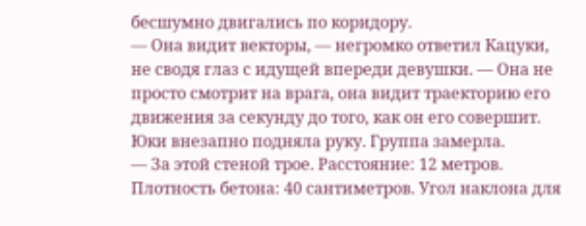бесшумно двигались по коридору.
— Она видит векторы, — негромко ответил Кацуки, не сводя глаз с идущей впереди девушки. — Она не просто смотрит на врага, она видит траекторию его движения за секунду до того, как он его совершит.
Юки внезапно подняла руку. Группа замерла.
— За этой стеной трое. Расстояние: 12 метров. Плотность бетона: 40 сантиметров. Угол наклона для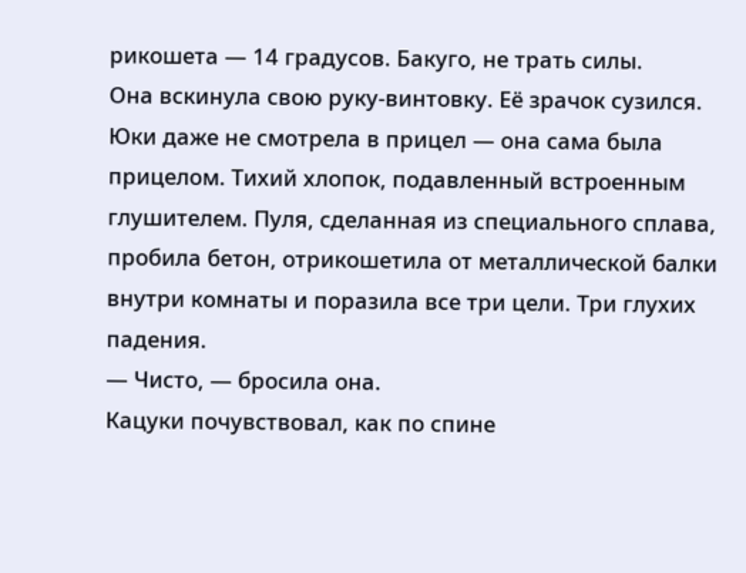рикошета — 14 градусов. Бакуго, не трать силы.
Она вскинула свою руку-винтовку. Её зрачок сузился. Юки даже не смотрела в прицел — она сама была прицелом. Тихий хлопок, подавленный встроенным глушителем. Пуля, сделанная из специального сплава, пробила бетон, отрикошетила от металлической балки внутри комнаты и поразила все три цели. Три глухих падения.
— Чисто, — бросила она.
Кацуки почувствовал, как по спине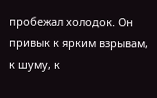пробежал холодок. Он привык к ярким взрывам, к шуму, к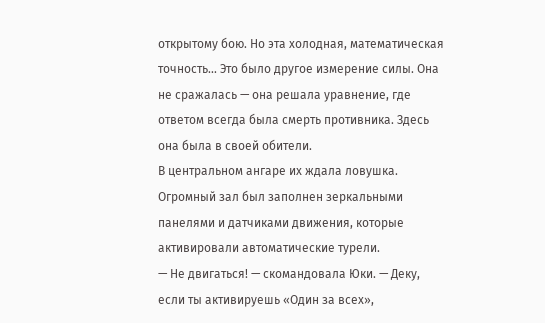открытому бою. Но эта холодная, математическая точность... Это было другое измерение силы. Она не сражалась — она решала уравнение, где ответом всегда была смерть противника. Здесь она была в своей обители.
В центральном ангаре их ждала ловушка. Огромный зал был заполнен зеркальными панелями и датчиками движения, которые активировали автоматические турели.
— Не двигаться! — скомандовала Юки. — Деку, если ты активируешь «Один за всех»,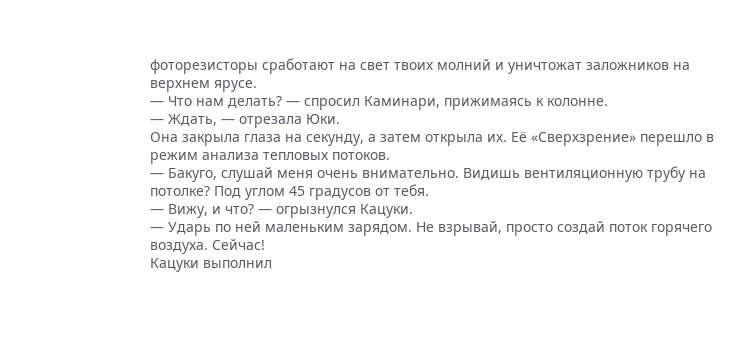фоторезисторы сработают на свет твоих молний и уничтожат заложников на верхнем ярусе.
— Что нам делать? — спросил Каминари, прижимаясь к колонне.
— Ждать, — отрезала Юки.
Она закрыла глаза на секунду, а затем открыла их. Её «Сверхзрение» перешло в режим анализа тепловых потоков.
— Бакуго, слушай меня очень внимательно. Видишь вентиляционную трубу на потолке? Под углом 45 градусов от тебя.
— Вижу, и что? — огрызнулся Кацуки.
— Ударь по ней маленьким зарядом. Не взрывай, просто создай поток горячего воздуха. Сейчас!
Кацуки выполнил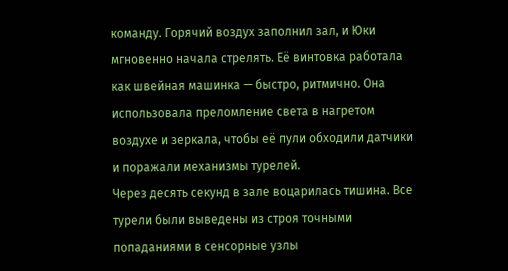команду. Горячий воздух заполнил зал, и Юки мгновенно начала стрелять. Её винтовка работала как швейная машинка — быстро, ритмично. Она использовала преломление света в нагретом воздухе и зеркала, чтобы её пули обходили датчики и поражали механизмы турелей.
Через десять секунд в зале воцарилась тишина. Все турели были выведены из строя точными попаданиями в сенсорные узлы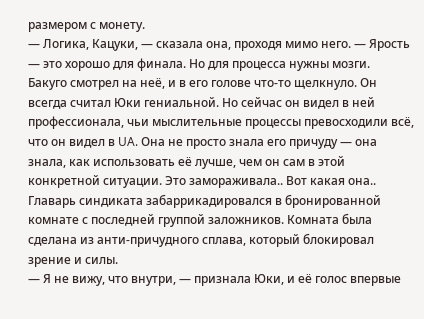размером с монету.
— Логика, Кацуки, — сказала она, проходя мимо него. — Ярость — это хорошо для финала. Но для процесса нужны мозги.
Бакуго смотрел на неё, и в его голове что-то щелкнуло. Он всегда считал Юки гениальной. Но сейчас он видел в ней профессионала, чьи мыслительные процессы превосходили всё, что он видел в UA. Она не просто знала его причуду — она знала, как использовать её лучше, чем он сам в этой конкретной ситуации. Это замораживала.. Вот какая она..
Главарь синдиката забаррикадировался в бронированной комнате с последней группой заложников. Комната была сделана из анти-причудного сплава, который блокировал зрение и силы.
— Я не вижу, что внутри, — признала Юки, и её голос впервые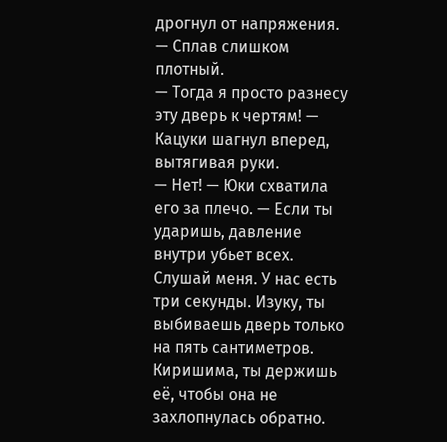дрогнул от напряжения. — Сплав слишком плотный.
— Тогда я просто разнесу эту дверь к чертям! — Кацуки шагнул вперед, вытягивая руки.
— Нет! — Юки схватила его за плечо. — Если ты ударишь, давление внутри убьет всех. Слушай меня. У нас есть три секунды. Изуку, ты выбиваешь дверь только на пять сантиметров. Киришима, ты держишь её, чтобы она не захлопнулась обратно.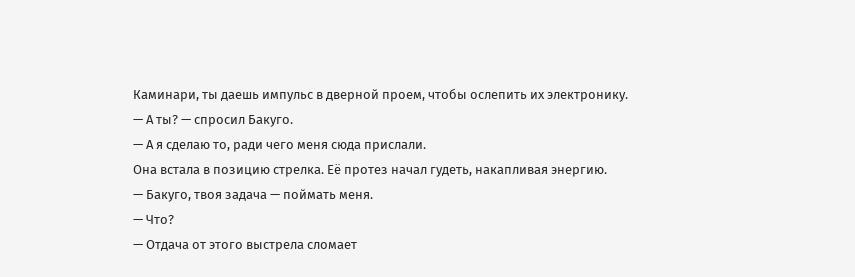Каминари, ты даешь импульс в дверной проем, чтобы ослепить их электронику.
— А ты? — спросил Бакуго.
— А я сделаю то, ради чего меня сюда прислали.
Она встала в позицию стрелка. Её протез начал гудеть, накапливая энергию.
— Бакуго, твоя задача — поймать меня.
— Что?
— Отдача от этого выстрела сломает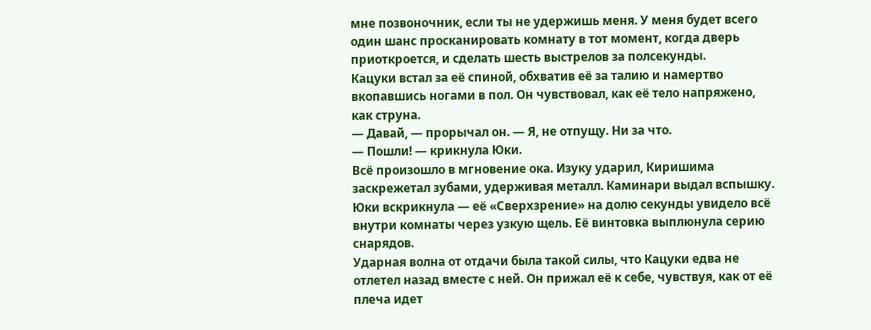мне позвоночник, если ты не удержишь меня. У меня будет всего один шанс просканировать комнату в тот момент, когда дверь приоткроется, и сделать шесть выстрелов за полсекунды.
Кацуки встал за её спиной, обхватив её за талию и намертво вкопавшись ногами в пол. Он чувствовал, как её тело напряжено, как струна.
— Давай, — прорычал он. — Я, не отпущу. Ни за что.
— Пошли! — крикнула Юки.
Всё произошло в мгновение ока. Изуку ударил, Киришима заскрежетал зубами, удерживая металл. Каминари выдал вспышку. Юки вскрикнула — её «Сверхзрение» на долю секунды увидело всё внутри комнаты через узкую щель. Её винтовка выплюнула серию снарядов.
Ударная волна от отдачи была такой силы, что Кацуки едва не отлетел назад вместе с ней. Он прижал её к себе, чувствуя, как от её плеча идет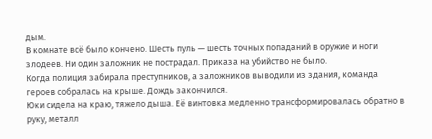дым.
В комнате всё было кончено. Шесть пуль — шесть точных попаданий в оружие и ноги злодеев. Ни один заложник не пострадал. Приказа на убийство не было.
Когда полиция забирала преступников, а заложников выводили из здания, команда героев собралась на крыше. Дождь закончился.
Юки сидела на краю, тяжело дыша. Её винтовка медленно трансформировалась обратно в руку, металл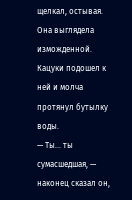щелкал, остывая. Она выглядела изможденной.
Кацуки подошел к ней и молча протянул бутылку воды.
— Ты... ты сумасшедшая, — наконец сказал он,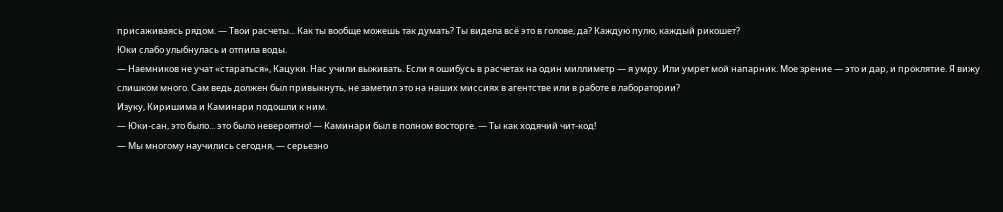присаживаясь рядом. — Твои расчеты... Как ты вообще можешь так думать? Ты видела всё это в голове, да? Каждую пулю, каждый рикошет?
Юки слабо улыбнулась и отпила воды.
— Наемников не учат «стараться», Кацуки. Нас учили выживать. Если я ошибусь в расчетах на один миллиметр — я умру. Или умрет мой напарник. Мое зрение — это и дар, и проклятие. Я вижу слишком много. Сам ведь должен был привыкнуть, не заметил это на наших миссиях в агентстве или в работе в лаборатории?
Изуку, Киришима и Каминари подошли к ним.
— Юки-сан, это было... это было невероятно! — Каминари был в полном восторге. — Ты как ходячий чит-код!
— Мы многому научились сегодня, — серьезно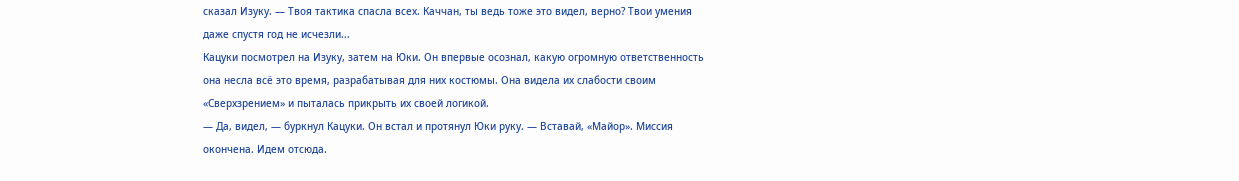сказал Изуку. — Твоя тактика спасла всех. Каччан, ты ведь тоже это видел, верно? Твои умения даже спустя год не исчезли...
Кацуки посмотрел на Изуку, затем на Юки. Он впервые осознал, какую огромную ответственность она несла всё это время, разрабатывая для них костюмы. Она видела их слабости своим «Сверхзрением» и пыталась прикрыть их своей логикой.
— Да, видел, — буркнул Кацуки. Он встал и протянул Юки руку. — Вставай, «Майор». Миссия окончена. Идем отсюда.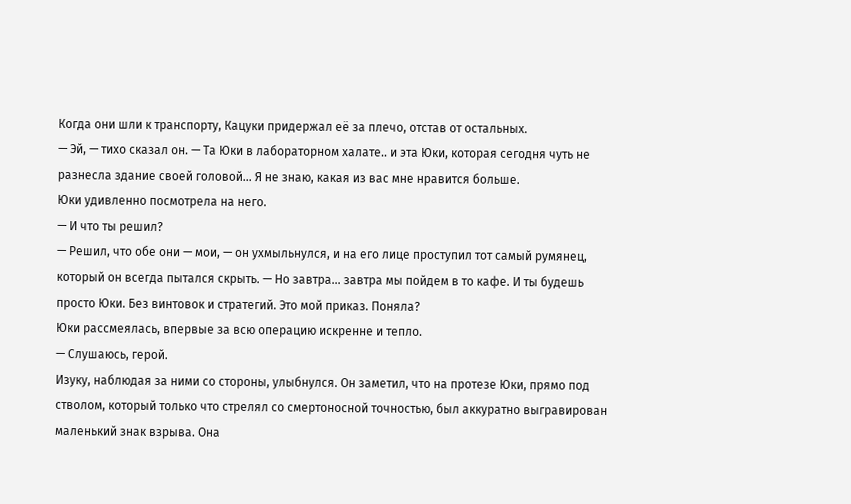Когда они шли к транспорту, Кацуки придержал её за плечо, отстав от остальных.
— Эй, — тихо сказал он. — Та Юки в лабораторном халате.. и эта Юки, которая сегодня чуть не разнесла здание своей головой... Я не знаю, какая из вас мне нравится больше.
Юки удивленно посмотрела на него.
— И что ты решил?
— Решил, что обе они — мои, — он ухмыльнулся, и на его лице проступил тот самый румянец, который он всегда пытался скрыть. — Но завтра... завтра мы пойдем в то кафе. И ты будешь просто Юки. Без винтовок и стратегий. Это мой приказ. Поняла?
Юки рассмеялась, впервые за всю операцию искренне и тепло.
— Слушаюсь, герой.
Изуку, наблюдая за ними со стороны, улыбнулся. Он заметил, что на протезе Юки, прямо под стволом, который только что стрелял со смертоносной точностью, был аккуратно выгравирован маленький знак взрыва. Она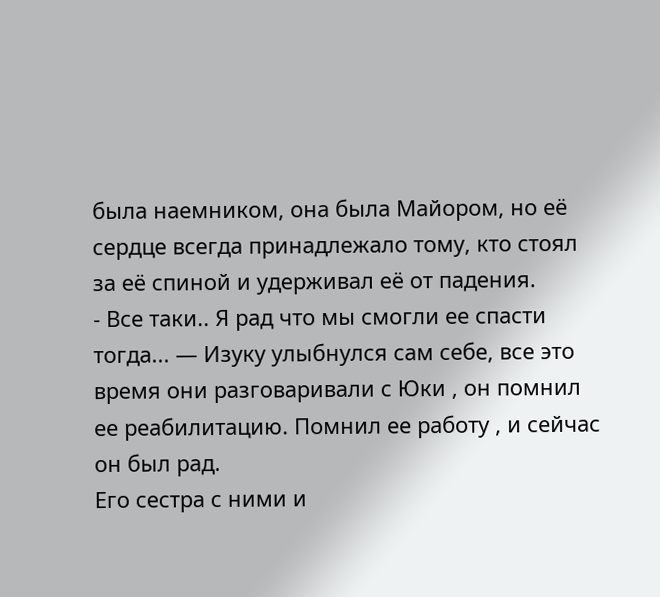была наемником, она была Майором, но её сердце всегда принадлежало тому, кто стоял за её спиной и удерживал её от падения.
- Все таки.. Я рад что мы смогли ее спасти тогда... — Изуку улыбнулся сам себе, все это время они разговаривали с Юки , он помнил ее реабилитацию. Помнил ее работу , и сейчас он был рад.
Его сестра с ними и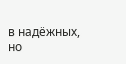в надёжных, но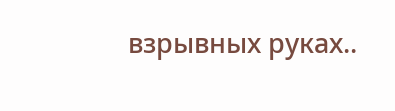взрывных руках..